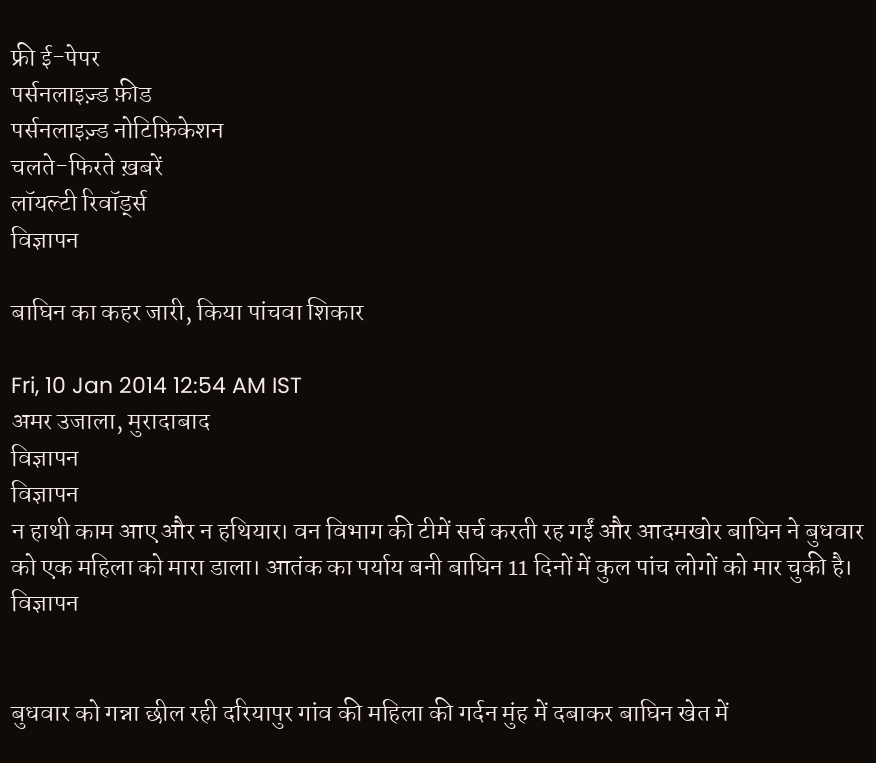फ्री ई-पेपर
पर्सनलाइज़्ड फ़ीड
पर्सनलाइज़्ड नोटिफ़िकेशन
चलते-फिरते ख़बरें
लॉयल्टी रिवॉर्ड्स
विज्ञापन

बाघिन का कहर जारी, किया पांचवा शिकार

Fri, 10 Jan 2014 12:54 AM IST
अमर उजाला, मुरादाबाद
विज्ञापन
विज्ञापन
न हाथी काम आए और न हथियार। वन विभाग की टीमें सर्च करती रह गईं और आदमखोर बाघिन ने बुधवार को एक महिला को मारा डाला। आतंक का पर्याय बनी बाघिन 11 दिनों में कुल पांच लोगों को मार चुकी है।
विज्ञापन


बुधवार को गन्ना छील रही दरियापुर गांव की महिला की गर्दन मुंह में दबाकर बाघिन खेत में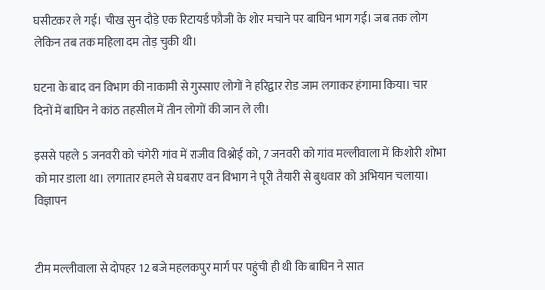घसीटकर ले गई। चीख सुन दौड़े एक रिटायर्ड फौजी के शोर मचाने पर बाघिन भाग गई। जब तक लोग लेकिन तब तक महिला दम तोड़ चुकी थी।

घटना के बाद वन विभाग की नाकामी से गुस्साए लोगों ने हरिद्वार रोड जाम लगाकर हंगामा किया। चार दिनों में बाघिन ने कांठ तहसील में तीन लोगों की जान ले ली।

इससे पहले 5 जनवरी को चंगेरी गांव में राजीव विश्नोई को, 7 जनवरी को गांव मल्लीवाला में किशोरी शोभा को मार डाला था। लगातार हमले से घबराए वन विभाग ने पूरी तैयारी से बुधवार को अभियान चलाया।
विज्ञापन


टीम मल्लीवाला से दोपहर 12 बजे महलकपुर मार्ग पर पहुंची ही थी कि बाघिन ने सात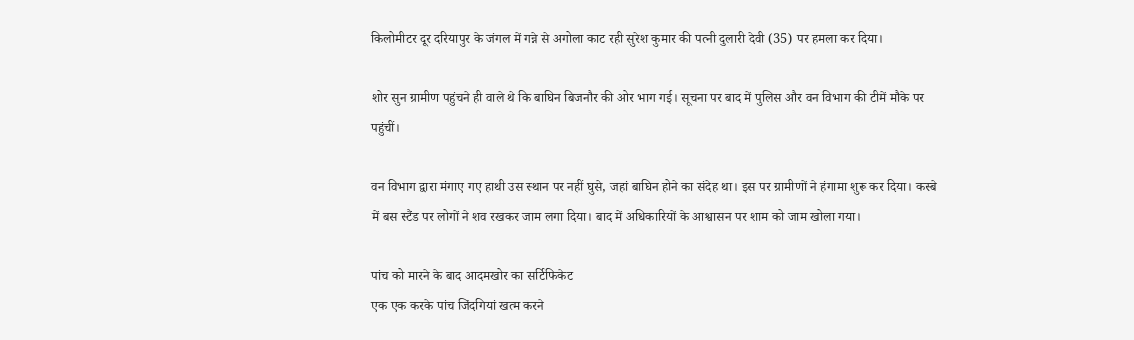किलोमीटर दूर दरियापुर के जंगल में गन्ने से अगोला काट रही सुरेश कुमार की पत्नी दुलारी देवी (35) पर हमला कर दिया।

शोर सुन ग्रामीण पहुंचने ही वाले थे कि बाघिन बिजनौर की ओर भाग गई। सूचना पर बाद में पुलिस और वन विभाग की टीमें मौके पर पहुंचीं।

वन विभाग द्वारा मंगाए गए हाथी उस स्थान पर नहीं घुसे, जहां बाघिन होने का संदेह था। इस पर ग्रामीणों ने हंगामा शुरू कर दिया। कस्बे में बस स्टैंड पर लोगों ने शव रखकर जाम लगा दिया। बाद में अधिकारियों के आश्वासन पर शाम को जाम खोला गया।

पांच को मारने के बाद आदमखोर का सर्टिफिकेट
एक एक करके पांच जिंदगियां खत्म करने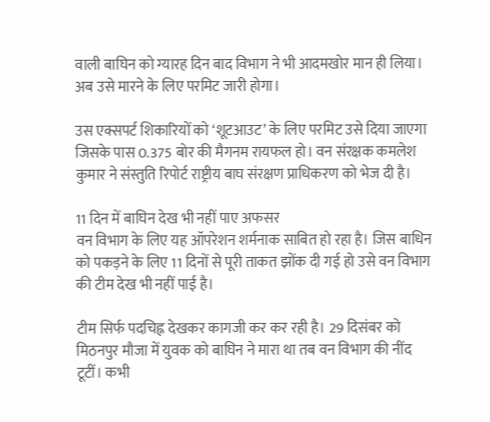वाली बाघिन को ग्यारह दिन बाद विभाग ने भी आदमखोर मान ही लिया। अब उसे मारने के लिए परमिट जारी होगा।

उस एक्सपर्ट शिकारियों को ‘शूटआउट’ के लिए परमिट उसे दिया जाएगा जिसके पास 0.375 बोर की मैगनम रायफल हो। वन संरक्षक कमलेश कुमार ने संस्तुति रिपोर्ट राष्ट्रीय बाघ संरक्षण प्राधिकरण को भेज दी है।

11 दिन में बाघिन देख भी नहीं पाए अफसर
वन विभाग के लिए यह ऑपरेशन शर्मनाक साबित हो रहा है। जिस बाधिन को पकड़ने के लिए 11 दिनों से पूरी ताकत झोंक दी गई हो उसे वन विभाग की टीम देख भी नहीं पाई है।

टीम सिर्फ पदचिह्न देखकर कागजी कर कर रही है। 29 दिसंबर को मिठनपुर मौजा में युवक को बाघिन ने मारा था तब वन विभाग की नींद टूटीं। कभी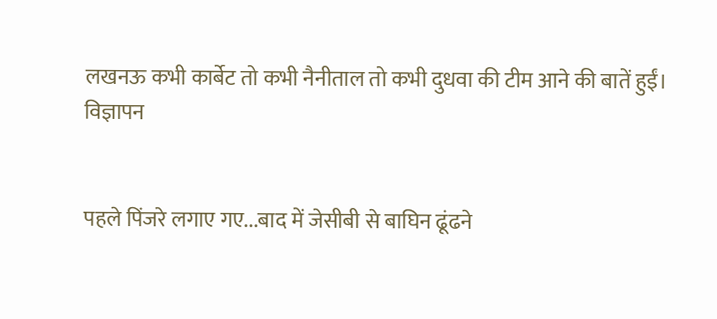लखनऊ कभी कार्बेट तो कभी नैनीताल तो कभी दुधवा की टीम आने की बातें हुईं।
विज्ञापन


पहले पिंजरे लगाए गए...बाद में जेसीबी से बाघिन ढूंढने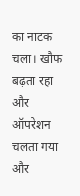का नाटक चला। खौफ बढ़ता रहा और ऑपरेशन चलता गया और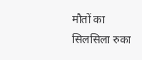मौतों का सिलसिला रुका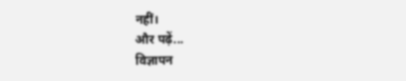नहीं।
और पढ़ें...
विज्ञापन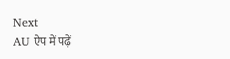Next
AU ऐप में पढ़ें